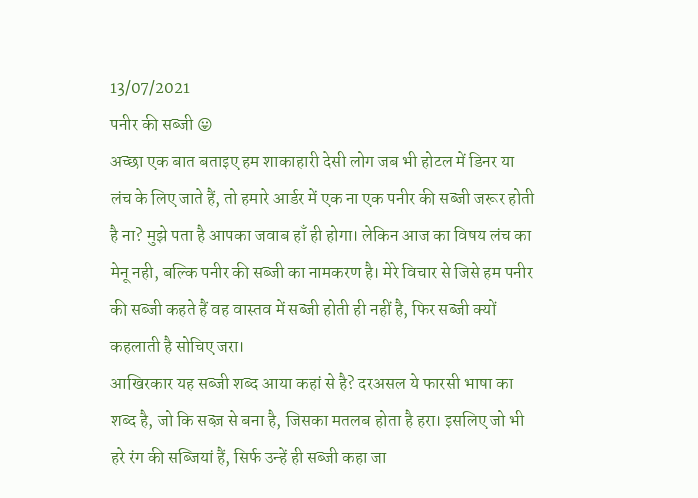13/07/2021
पनीर की सब्जी 😛
अच्छा एक बात बताइए हम शाकाहारी देसी लोग जब भी होटल में डिनर या लंच के लिए जाते हैं, तो हमारे आर्डर में एक ना एक पनीर की सब्जी जरूर होती है ना? मुझे पता है आपका जवाब हाँ ही होगा। लेकिन आज का विषय लंच का मेनू नही, बल्कि पनीर की सब्जी का नामकरण है। मेरे विचार से जिसे हम पनीर की सब्जी कहते हैं वह वास्तव में सब्जी होती ही नहीं है, फिर सब्जी क्यों कहलाती है सोचिए जरा।
आखिरकार यह सब्जी शब्द आया कहां से है? दरअसल ये फारसी भाषा का शब्द है, जो कि सब्ज़ से बना है, जिसका मतलब होता है हरा। इसलिए जो भी हरे रंग की सब्जियां हैं, सिर्फ उन्हें ही सब्जी कहा जा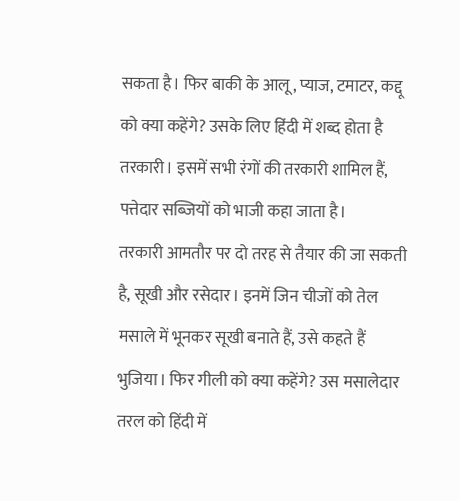सकता है। फिर बाकी के आलू, प्याज, टमाटर, कद्दू को क्या कहेंगे? उसके लिए हिंदी में शब्द होता है तरकारी। इसमें सभी रंगों की तरकारी शामिल हैं, पत्तेदार सब्जियों को भाजी कहा जाता है।
तरकारी आमतौर पर दो तरह से तैयार की जा सकती है, सूखी और रसेदार। इनमें जिन चीजों को तेल मसाले में भूनकर सूखी बनाते हैं, उसे कहते हैं भुजिया। फिर गीली को क्या कहेंगे? उस मसालेदार तरल को हिंदी में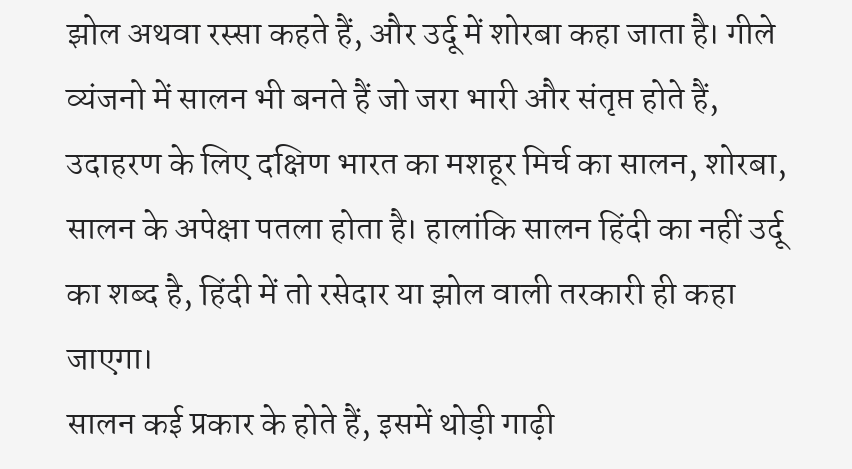झोल अथवा रस्सा कहते हैं, और उर्दू में शोरबा कहा जाता है। गीले व्यंजनो में सालन भी बनते हैं जो जरा भारी और संतृप्त होते हैं, उदाहरण के लिए दक्षिण भारत का मशहूर मिर्च का सालन, शोरबा, सालन के अपेक्षा पतला होता है। हालांकि सालन हिंदी का नहीं उर्दू का शब्द है, हिंदी में तो रसेदार या झोल वाली तरकारी ही कहा जाएगा।
सालन कई प्रकार के होते हैं, इसमें थोड़ी गाढ़ी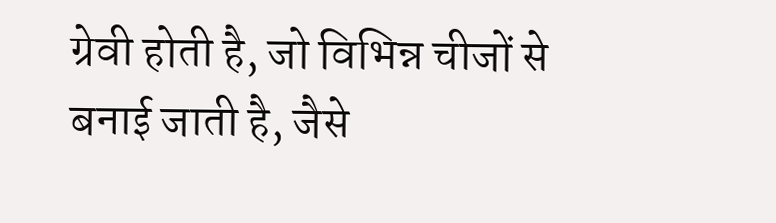ग्रेवी होती है, जो विभिन्न चीजों से बनाई जाती है, जैसे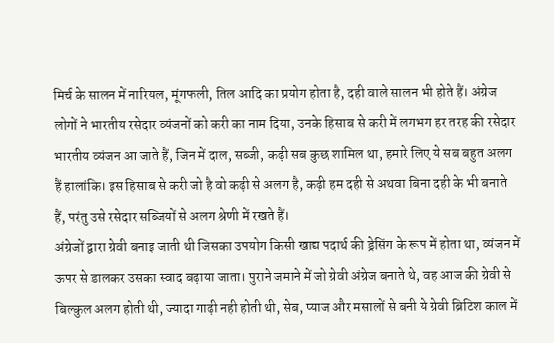मिर्च के सालन में नारियल, मूंगफली, तिल आदि का प्रयोग होता है, दही वाले सालन भी होते हैं। अंग्रेज लोगों ने भारतीय रसेदार व्यंजनों को करी का नाम दिया, उनके हिसाब से करी में लगभग हर तरह की रसेदार भारतीय व्यंजन आ जाते हैं, जिन में दाल, सब्जी, कढ़ी सब कुछ शामिल था, हमारे लिए ये सब बहुत अलग हैं हालांकि। इस हिसाब से करी जो है वो कढ़ी से अलग है, कढ़ी हम दही से अथवा बिना दही के भी बनाते हैं, परंतु उसे रसेदार सब्जियों से अलग श्रेणी में रखते हैं।
अंग्रेजों द्वारा ग्रेवी बनाइ जाती थी जिसका उपयोग किसी खाद्य पदार्थ की ड्रेसिंग के रूप में होता था, व्यंजन में ऊपर से डालकर उसका स्वाद बढ़ाया जाता। पुराने जमाने में जो ग्रेवी अंग्रेज बनाते थे, वह आज की ग्रेवी से बिल्कुल अलग होती थी, ज्यादा गाढ़ी नही होती थी, सेब, प्याज और मसालों से बनी ये ग्रेवी ब्रिटिश काल में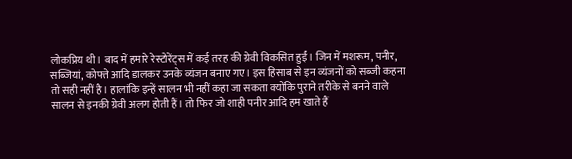लोकप्रिय थी। बाद में हमारे रेस्टोरेंट्स में कई तरह की ग्रेवी विकसित हुईं। जिन में मशरूम, पनीर, सब्जियां, कोफ्ते आदि डालकर उनके व्यंजन बनाए गए। इस हिसाब से इन व्यंजनों को सब्जी कहना तो सही नहीं है। हालांकि इन्हें सालन भी नहीं कहा जा सकता क्योंकि पुराने तरीके से बनने वाले सालन से इनकी ग्रेवी अलग होती हैं। तो फिर जो शाही पनीर आदि हम खाते हैं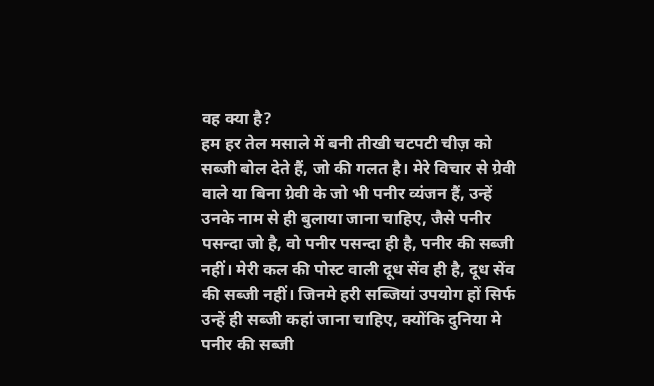वह क्या है?
हम हर तेल मसाले में बनी तीखी चटपटी चीज़ को सब्जी बोल देते हैं, जो की गलत है। मेरे विचार से ग्रेवी वाले या बिना ग्रेवी के जो भी पनीर व्यंजन हैं, उन्हें उनके नाम से ही बुलाया जाना चाहिए, जैसे पनीर पसन्दा जो है, वो पनीर पसन्दा ही है, पनीर की सब्जी नहीं। मेरी कल की पोस्ट वाली दूध सेंव ही है, दूध सेंव की सब्जी नहीं। जिनमे हरी सब्जियां उपयोग हों सिर्फ उन्हें ही सब्जी कहां जाना चाहिए, क्योंकि दुनिया मे पनीर की सब्जी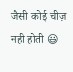जैसी कोई चीज़ नही होती 😃